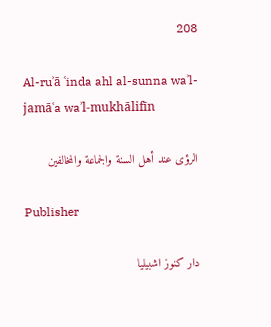208

Al-ruʾā ʿinda ahl al-sunna waʾl-jamāʿa waʾl-mukhālifīn

الرؤى عند أهل السنة والجماعة والمخالفين

Publisher

دار كنوز اشبيليا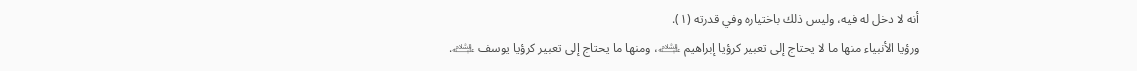أنه لا دخل له فيه، وليس ذلك باختياره وفي قدرته (١).
ورؤيا الأنبياء منها ما لا يحتاج إلى تعبير كرؤيا إبراهيم ﵇، ومنها ما يحتاج إلى تعبير كرؤيا يوسف ﵇.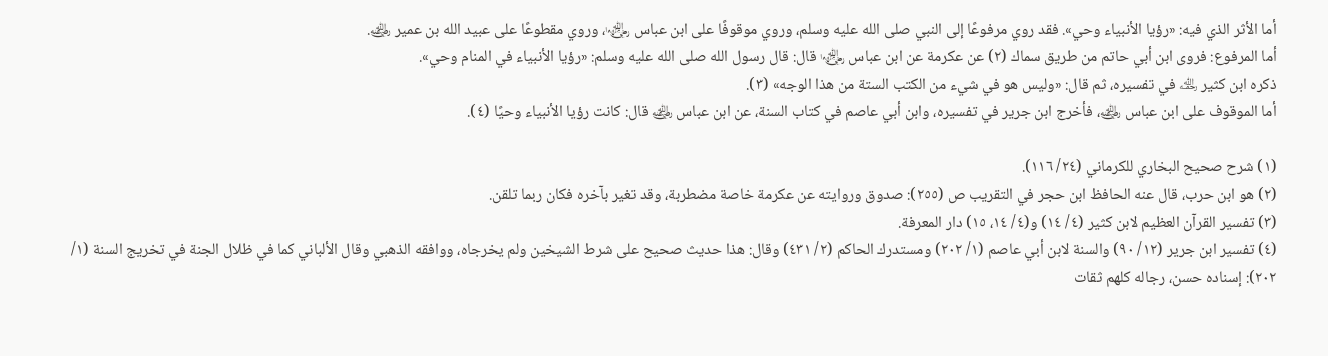أما الأثر الذي فيه: «رؤيا الأنبياء وحي». فقد روي مرفوعًا إلى النبي صلى الله عليه وسلم، وروي موقوفًا على ابن عباس ﵄، وروي مقطوعًا على عبيد الله بن عمير ﵁.
أما المرفوع: فروى ابن أبي حاتم من طريق سماك (٢) عن عكرمة عن ابن عباس ﵄ قال: قال رسول الله صلى الله عليه وسلم: «رؤيا الأنبياء في المنام وحي».
ذكره ابن كثير ﵀ في تفسيره، ثم قال: «وليس هو في شيء من الكتب الستة من هذا الوجه» (٣).
أما الموقوف على ابن عباس ﵁، فأخرج ابن جرير في تفسيره، وابن أبي عاصم في كتاب السنة، عن ابن عباس ﵁ قال: كانت رؤيا الأنبياء وحيًا (٤).

(١) شرح صحيح البخاري للكرماني (٢٤/ ١١٦).
(٢) هو ابن حرب، قال عنه الحافظ ابن حجر في التقريب ص (٢٥٥): صدوق وروايته عن عكرمة خاصة مضطربة، وقد تغير بآخره فكان ربما تلقن.
(٣) تفسير القرآن العظيم لابن كثير (٤/ ١٤) و(٤/ ١٤، ١٥) دار المعرفة.
(٤) تفسير ابن جرير (١٢/ ٩٠) والسنة لابن أبي عاصم (١/ ٢٠٢) ومستدرك الحاكم (٢/ ٤٣١) وقال: هذا حديث صحيح على شرط الشيخين ولم يخرجاه، ووافقه الذهبي وقال الألباني كما في ظلال الجنة في تخريج السنة (١/ ٢٠٢): إسناده حسن، رجاله كلهم ثقات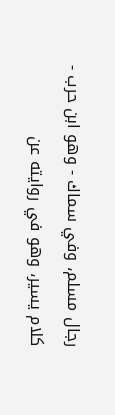رجال مسلم، وفي سماك - وهو ابن حرب - كلام يسير، وهو في روايته عن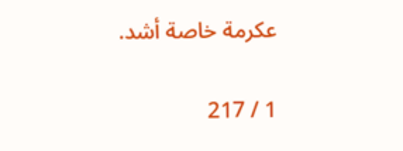عكرمة خاصة أشد.

1 / 217